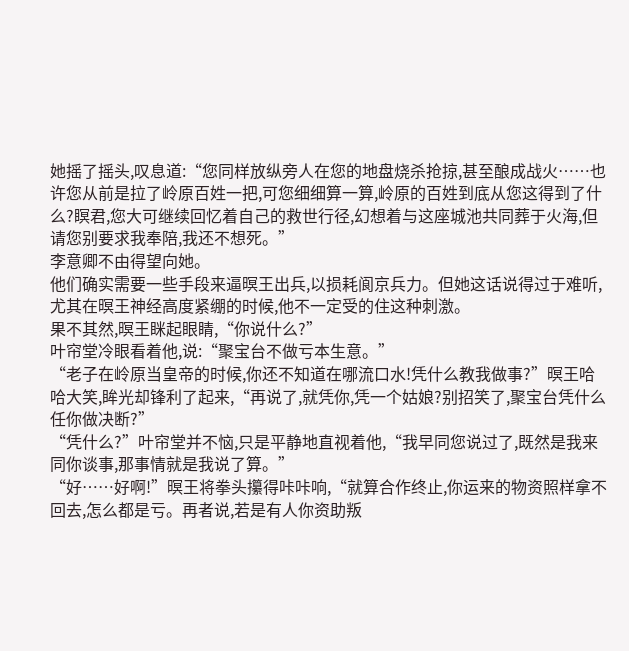她摇了摇头,叹息道:“您同样放纵旁人在您的地盘烧杀抢掠,甚至酿成战火……也许您从前是拉了岭原百姓一把,可您细细算一算,岭原的百姓到底从您这得到了什么?瞑君,您大可继续回忆着自己的救世行径,幻想着与这座城池共同葬于火海,但请您别要求我奉陪,我还不想死。”
李意卿不由得望向她。
他们确实需要一些手段来逼暝王出兵,以损耗阆京兵力。但她这话说得过于难听,尤其在暝王神经高度紧绷的时候,他不一定受的住这种刺激。
果不其然,暝王眯起眼睛,“你说什么?”
叶帘堂冷眼看着他,说:“聚宝台不做亏本生意。”
“老子在岭原当皇帝的时候,你还不知道在哪流口水!凭什么教我做事?”暝王哈哈大笑,眸光却锋利了起来,“再说了,就凭你,凭一个姑娘?别招笑了,聚宝台凭什么任你做决断?”
“凭什么?”叶帘堂并不恼,只是平静地直视着他,“我早同您说过了,既然是我来同你谈事,那事情就是我说了算。”
“好……好啊!”暝王将拳头攥得咔咔响,“就算合作终止,你运来的物资照样拿不回去,怎么都是亏。再者说,若是有人你资助叛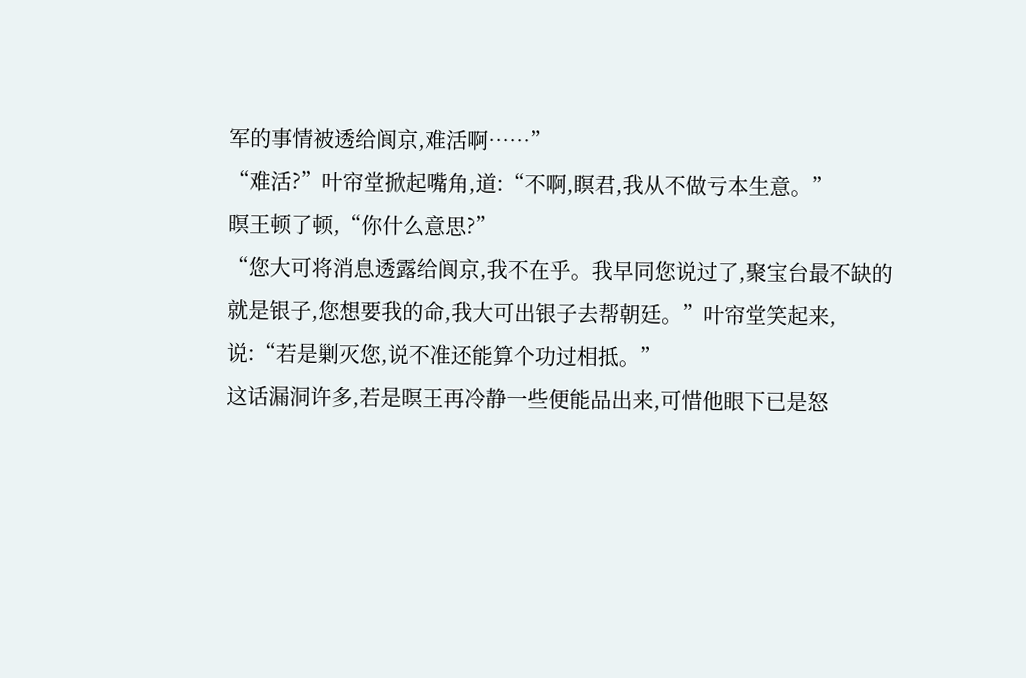军的事情被透给阆京,难活啊……”
“难活?”叶帘堂掀起嘴角,道:“不啊,瞑君,我从不做亏本生意。”
暝王顿了顿,“你什么意思?”
“您大可将消息透露给阆京,我不在乎。我早同您说过了,聚宝台最不缺的就是银子,您想要我的命,我大可出银子去帮朝廷。”叶帘堂笑起来,说:“若是剿灭您,说不准还能算个功过相抵。”
这话漏洞许多,若是暝王再冷静一些便能品出来,可惜他眼下已是怒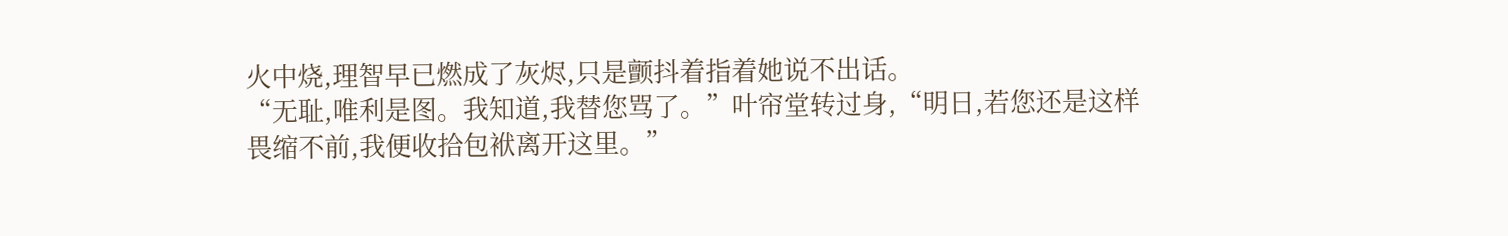火中烧,理智早已燃成了灰烬,只是颤抖着指着她说不出话。
“无耻,唯利是图。我知道,我替您骂了。”叶帘堂转过身,“明日,若您还是这样畏缩不前,我便收拾包袱离开这里。”